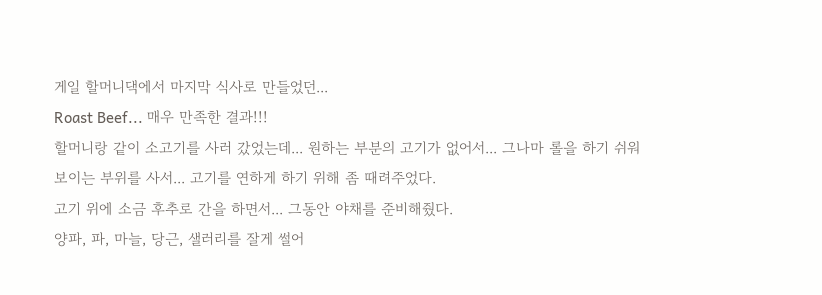게일 할머니댁에서 마지막 식사로 만들었던...
Roast Beef... 매우 만족한 결과!!!
할머니랑 같이 소고기를 사러 갔었는데... 원하는 부분의 고기가 없어서... 그나마 롤을 하기 쉬워 보이는 부위를 사서... 고기를 연하게 하기 위해 좀 때려주었다.
고기 위에 소금 후추로 간을 하면서... 그동안 야채를 준비해줬다.
양파, 파, 마늘, 당근, 샐러리를 잘게 썰어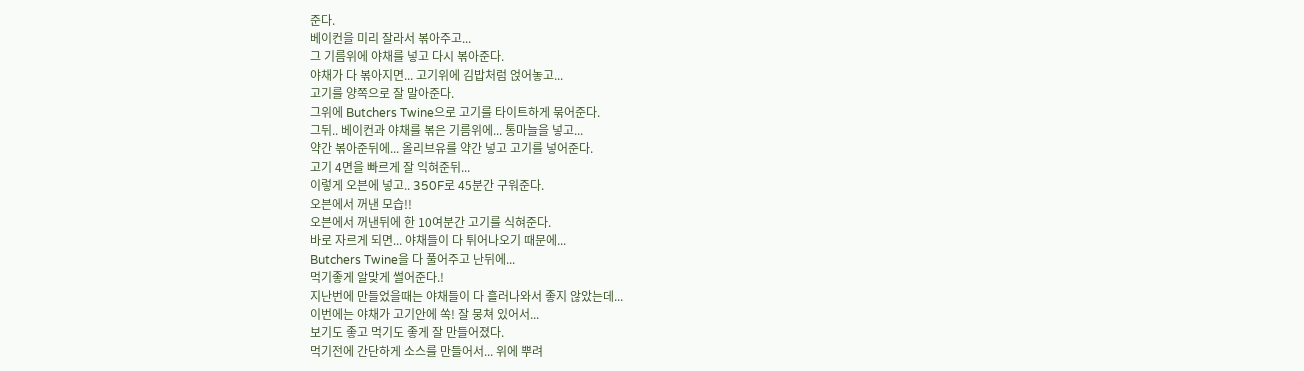준다.
베이컨을 미리 잘라서 볶아주고...
그 기름위에 야채를 넣고 다시 볶아준다.
야채가 다 볶아지면... 고기위에 김밥처럼 얹어놓고...
고기를 양쪽으로 잘 말아준다.
그위에 Butchers Twine으로 고기를 타이트하게 묶어준다.
그뒤.. 베이컨과 야채를 볶은 기름위에... 통마늘을 넣고...
약간 볶아준뒤에... 올리브유를 약간 넣고 고기를 넣어준다.
고기 4면을 빠르게 잘 익혀준뒤...
이렇게 오븐에 넣고.. 350F로 45분간 구워준다.
오븐에서 꺼낸 모습!!
오븐에서 꺼낸뒤에 한 10여분간 고기를 식혀준다.
바로 자르게 되면... 야채들이 다 튀어나오기 때문에...
Butchers Twine을 다 풀어주고 난뒤에...
먹기좋게 알맞게 썰어준다.!
지난번에 만들었을때는 야채들이 다 흘러나와서 좋지 않았는데...
이번에는 야채가 고기안에 쏙! 잘 뭉쳐 있어서...
보기도 좋고 먹기도 좋게 잘 만들어졌다.
먹기전에 간단하게 소스를 만들어서... 위에 뿌려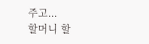주고...
할머니 할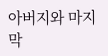아버지와 마지막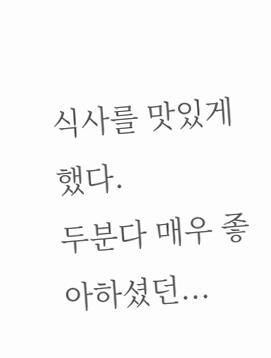식사를 맛있게 했다.
두분다 매우 좋아하셨던...